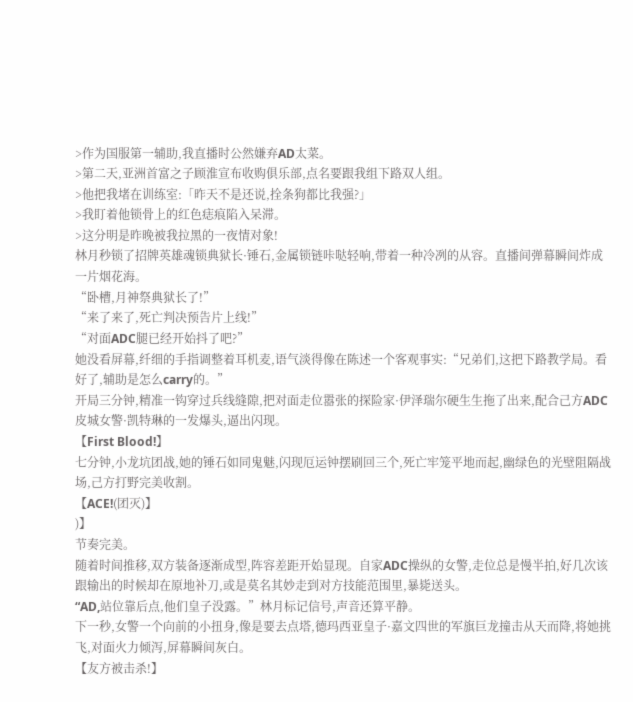>作为国服第一辅助,我直播时公然嫌弃AD太菜。
>第二天,亚洲首富之子顾淮宣布收购俱乐部,点名要跟我组下路双人组。
>他把我堵在训练室:「昨天不是还说,拴条狗都比我强?」
>我盯着他锁骨上的红色痣痕陷入呆滞。
>这分明是昨晚被我拉黑的一夜情对象!
林月秒锁了招牌英雄魂锁典狱长·锤石,金属锁链咔哒轻响,带着一种冷冽的从容。直播间弹幕瞬间炸成一片烟花海。
“卧槽,月神祭典狱长了!”
“来了来了,死亡判决预告片上线!”
“对面ADC腿已经开始抖了吧?”
她没看屏幕,纤细的手指调整着耳机麦,语气淡得像在陈述一个客观事实:“兄弟们,这把下路教学局。看好了,辅助是怎么carry的。”
开局三分钟,精准一钩穿过兵线缝隙,把对面走位嚣张的探险家·伊泽瑞尔硬生生拖了出来,配合己方ADC皮城女警·凯特琳的一发爆头,逼出闪现。
【First Blood!】
七分钟,小龙坑团战,她的锤石如同鬼魅,闪现厄运钟摆刷回三个,死亡牢笼平地而起,幽绿色的光壁阻隔战场,己方打野完美收割。
【ACE!(团灭)】
)】
节奏完美。
随着时间推移,双方装备逐渐成型,阵容差距开始显现。自家ADC操纵的女警,走位总是慢半拍,好几次该跟输出的时候却在原地补刀,或是莫名其妙走到对方技能范围里,暴毙送头。
“AD,站位靠后点,他们皇子没露。”林月标记信号,声音还算平静。
下一秒,女警一个向前的小扭身,像是要去点塔,德玛西亚皇子·嘉文四世的军旗巨龙撞击从天而降,将她挑飞,对面火力倾泻,屏幕瞬间灰白。
【友方被击杀!】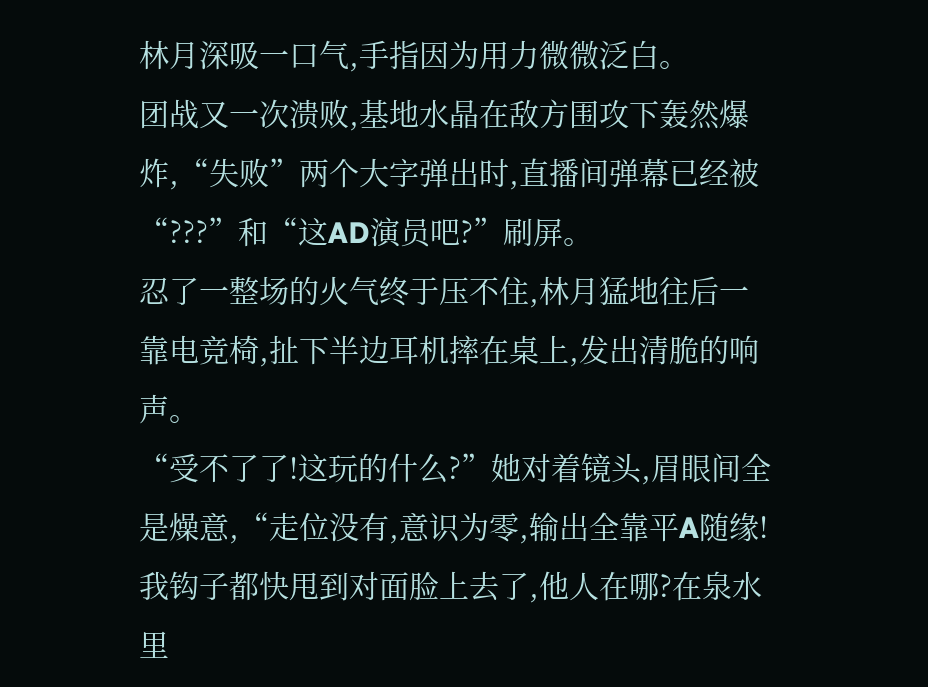林月深吸一口气,手指因为用力微微泛白。
团战又一次溃败,基地水晶在敌方围攻下轰然爆炸,“失败”两个大字弹出时,直播间弹幕已经被“???”和“这AD演员吧?”刷屏。
忍了一整场的火气终于压不住,林月猛地往后一靠电竞椅,扯下半边耳机摔在桌上,发出清脆的响声。
“受不了了!这玩的什么?”她对着镜头,眉眼间全是燥意,“走位没有,意识为零,输出全靠平A随缘!我钩子都快甩到对面脸上去了,他人在哪?在泉水里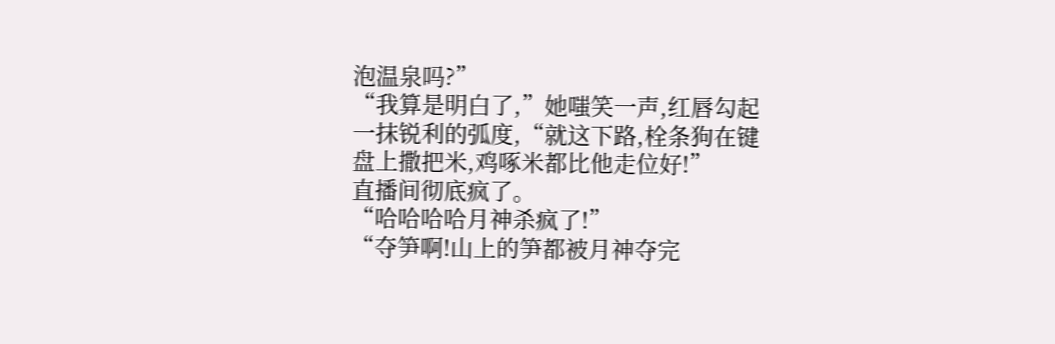泡温泉吗?”
“我算是明白了,”她嗤笑一声,红唇勾起一抹锐利的弧度,“就这下路,栓条狗在键盘上撒把米,鸡啄米都比他走位好!”
直播间彻底疯了。
“哈哈哈哈月神杀疯了!”
“夺笋啊!山上的笋都被月神夺完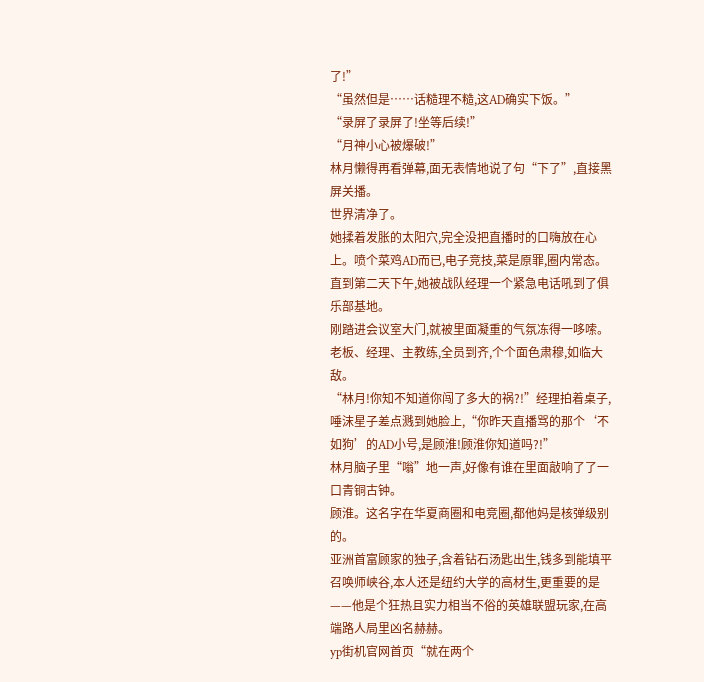了!”
“虽然但是……话糙理不糙,这AD确实下饭。”
“录屏了录屏了!坐等后续!”
“月神小心被爆破!”
林月懒得再看弹幕,面无表情地说了句“下了”,直接黑屏关播。
世界清净了。
她揉着发胀的太阳穴,完全没把直播时的口嗨放在心上。喷个菜鸡AD而已,电子竞技,菜是原罪,圈内常态。
直到第二天下午,她被战队经理一个紧急电话吼到了俱乐部基地。
刚踏进会议室大门,就被里面凝重的气氛冻得一哆嗦。老板、经理、主教练,全员到齐,个个面色肃穆,如临大敌。
“林月!你知不知道你闯了多大的祸?!”经理拍着桌子,唾沫星子差点溅到她脸上,“你昨天直播骂的那个‘不如狗’的AD小号,是顾淮!顾淮你知道吗?!”
林月脑子里“嗡”地一声,好像有谁在里面敲响了了一口青铜古钟。
顾淮。这名字在华夏商圈和电竞圈,都他妈是核弹级别的。
亚洲首富顾家的独子,含着钻石汤匙出生,钱多到能填平召唤师峡谷,本人还是纽约大学的高材生,更重要的是——他是个狂热且实力相当不俗的英雄联盟玩家,在高端路人局里凶名赫赫。
yp街机官网首页“就在两个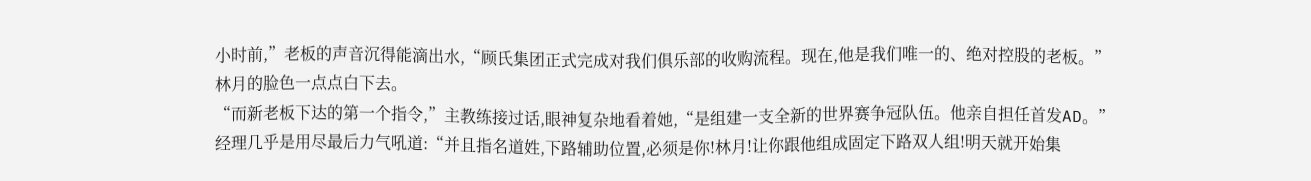小时前,”老板的声音沉得能滴出水,“顾氏集团正式完成对我们俱乐部的收购流程。现在,他是我们唯一的、绝对控股的老板。”
林月的脸色一点点白下去。
“而新老板下达的第一个指令,”主教练接过话,眼神复杂地看着她,“是组建一支全新的世界赛争冠队伍。他亲自担任首发AD。”
经理几乎是用尽最后力气吼道:“并且指名道姓,下路辅助位置,必须是你!林月!让你跟他组成固定下路双人组!明天就开始集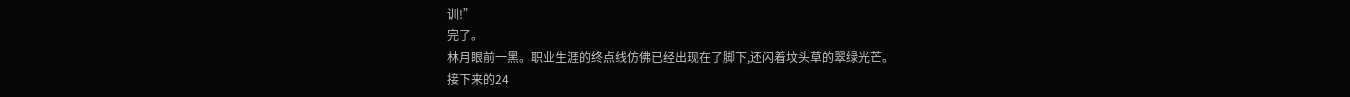训!”
完了。
林月眼前一黑。职业生涯的终点线仿佛已经出现在了脚下,还闪着坟头草的翠绿光芒。
接下来的24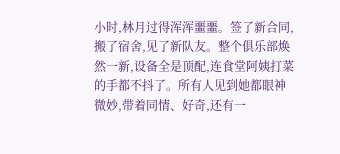小时,林月过得浑浑噩噩。签了新合同,搬了宿舍,见了新队友。整个俱乐部焕然一新,设备全是顶配,连食堂阿姨打菜的手都不抖了。所有人见到她都眼神微妙,带着同情、好奇,还有一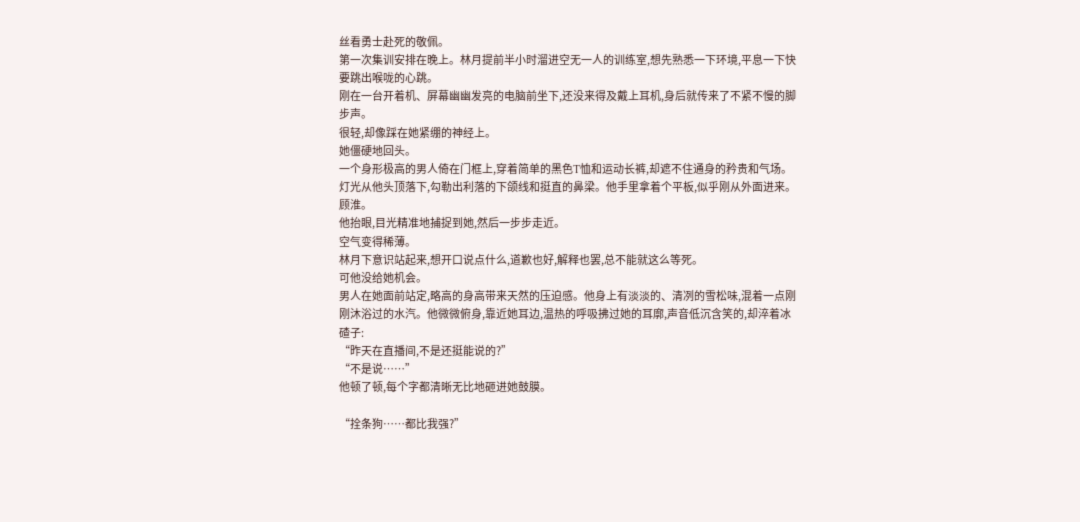丝看勇士赴死的敬佩。
第一次集训安排在晚上。林月提前半小时溜进空无一人的训练室,想先熟悉一下环境,平息一下快要跳出喉咙的心跳。
刚在一台开着机、屏幕幽幽发亮的电脑前坐下,还没来得及戴上耳机,身后就传来了不紧不慢的脚步声。
很轻,却像踩在她紧绷的神经上。
她僵硬地回头。
一个身形极高的男人倚在门框上,穿着简单的黑色T恤和运动长裤,却遮不住通身的矜贵和气场。灯光从他头顶落下,勾勒出利落的下颌线和挺直的鼻梁。他手里拿着个平板,似乎刚从外面进来。
顾淮。
他抬眼,目光精准地捕捉到她,然后一步步走近。
空气变得稀薄。
林月下意识站起来,想开口说点什么,道歉也好,解释也罢,总不能就这么等死。
可他没给她机会。
男人在她面前站定,略高的身高带来天然的压迫感。他身上有淡淡的、清冽的雪松味,混着一点刚刚沐浴过的水汽。他微微俯身,靠近她耳边,温热的呼吸拂过她的耳廓,声音低沉含笑的,却淬着冰碴子:
“昨天在直播间,不是还挺能说的?”
“不是说……”
他顿了顿,每个字都清晰无比地砸进她鼓膜。

“拴条狗……都比我强?”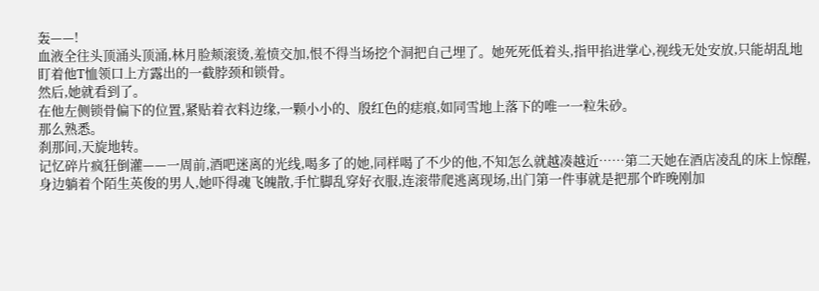轰——!
血液全往头顶涌头顶涌,林月脸颊滚烫,羞愤交加,恨不得当场挖个洞把自己埋了。她死死低着头,指甲掐进掌心,视线无处安放,只能胡乱地盯着他T恤领口上方露出的一截脖颈和锁骨。
然后,她就看到了。
在他左侧锁骨偏下的位置,紧贴着衣料边缘,一颗小小的、殷红色的痣痕,如同雪地上落下的唯一一粒朱砂。
那么熟悉。
刹那间,天旋地转。
记忆碎片疯狂倒灌——一周前,酒吧迷离的光线,喝多了的她,同样喝了不少的他,不知怎么就越凑越近……第二天她在酒店凌乱的床上惊醒,身边躺着个陌生英俊的男人,她吓得魂飞魄散,手忙脚乱穿好衣服,连滚带爬逃离现场,出门第一件事就是把那个昨晚刚加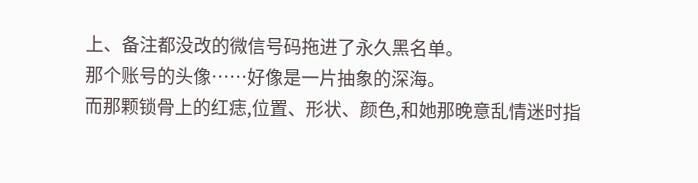上、备注都没改的微信号码拖进了永久黑名单。
那个账号的头像……好像是一片抽象的深海。
而那颗锁骨上的红痣,位置、形状、颜色,和她那晚意乱情迷时指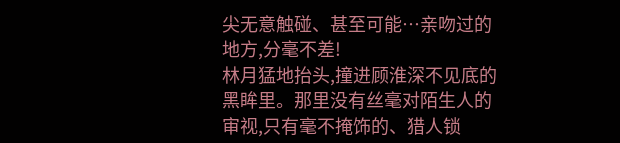尖无意触碰、甚至可能…亲吻过的地方,分毫不差!
林月猛地抬头,撞进顾淮深不见底的黑眸里。那里没有丝毫对陌生人的审视,只有毫不掩饰的、猎人锁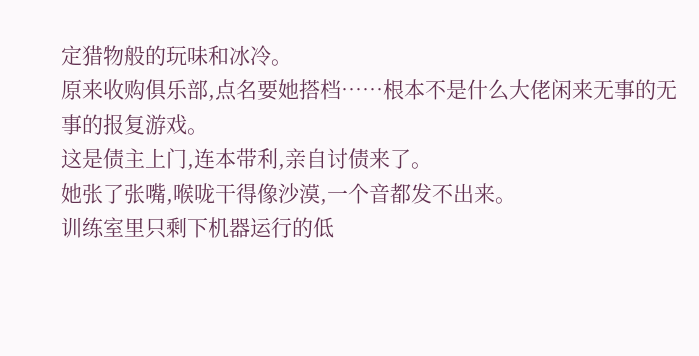定猎物般的玩味和冰冷。
原来收购俱乐部,点名要她搭档……根本不是什么大佬闲来无事的无事的报复游戏。
这是债主上门,连本带利,亲自讨债来了。
她张了张嘴,喉咙干得像沙漠,一个音都发不出来。
训练室里只剩下机器运行的低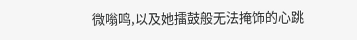微嗡鸣,以及她擂鼓般无法掩饰的心跳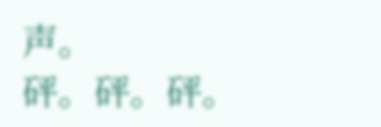声。
砰。砰。砰。